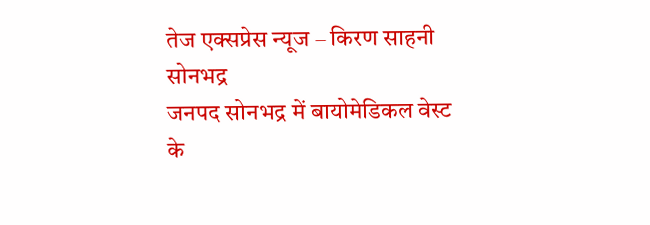तेज एक्सप्रेस न्यूज – किरण साहनी
सोनभद्र
जनपद सोनभद्र में बायोमेडिकल वेस्ट के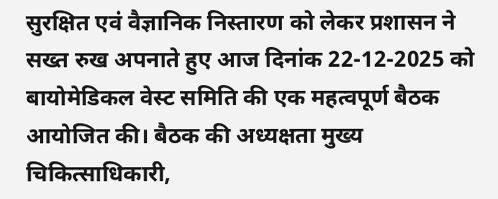सुरक्षित एवं वैज्ञानिक निस्तारण को लेकर प्रशासन ने सख्त रुख अपनाते हुए आज दिनांक 22-12-2025 को बायोमेडिकल वेस्ट समिति की एक महत्वपूर्ण बैठक आयोजित की। बैठक की अध्यक्षता मुख्य चिकित्साधिकारी,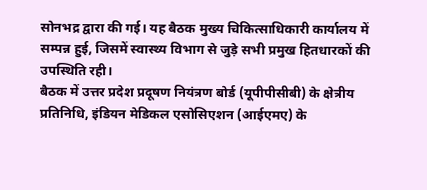सोनभद्र द्वारा की गई। यह बैठक मुख्य चिकित्साधिकारी कार्यालय में सम्पन्न हुई, जिसमें स्वास्थ्य विभाग से जुड़े सभी प्रमुख हितधारकों की उपस्थिति रही।
बैठक में उत्तर प्रदेश प्रदूषण नियंत्रण बोर्ड (यूपीपीसीबी) के क्षेत्रीय प्रतिनिधि, इंडियन मेडिकल एसोसिएशन (आईएमए) के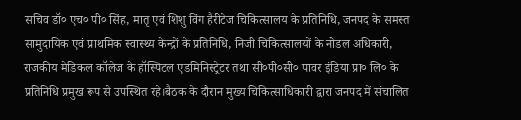सचिव डॉ० एच० पी० सिंह, मातृ एवं शिशु विंग हैरीटेज चिकित्सालय के प्रतिनिधि, जनपद के समस्त सामुदायिक एवं प्राथमिक स्वास्थ्य केन्द्रों के प्रतिनिधि, निजी चिकित्सालयों के नोडल अधिकारी, राजकीय मेडिकल कॉलेज के हॉस्पिटल एडमिनिस्ट्रेटर तथा सी०पी०सी० पावर इंडिया प्रा० लि० के प्रतिनिधि प्रमुख रूप से उपस्थित रहे।बैठक के दौरान मुख्य चिकित्साधिकारी द्वारा जनपद में संचालित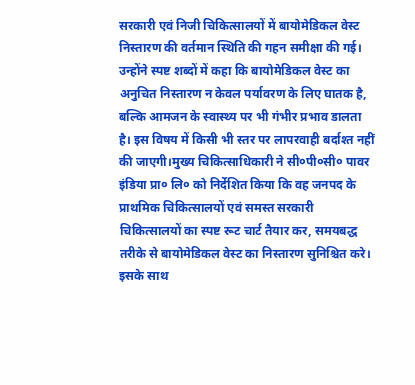सरकारी एवं निजी चिकित्सालयों में बायोमेडिकल वेस्ट निस्तारण की वर्तमान स्थिति की गहन समीक्षा की गई। उन्होंने स्पष्ट शब्दों में कहा कि बायोमेडिकल वेस्ट का अनुचित निस्तारण न केवल पर्यावरण के लिए घातक है, बल्कि आमजन के स्वास्थ्य पर भी गंभीर प्रभाव डालता है। इस विषय में किसी भी स्तर पर लापरवाही बर्दाश्त नहीं की जाएगी।मुख्य चिकित्साधिकारी ने सी०पी०सी० पावर इंडिया प्रा० लि० को निर्देशित किया कि वह जनपद के प्राथमिक चिकित्सालयों एवं समस्त सरकारी चिकित्सालयों का स्पष्ट रूट चार्ट तैयार कर, समयबद्ध तरीके से बायोमेडिकल वेस्ट का निस्तारण सुनिश्चित करे। इसके साथ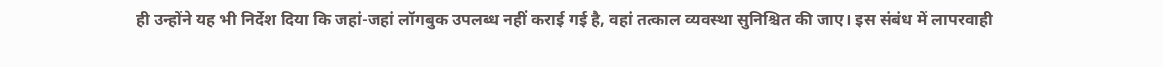ही उन्होंने यह भी निर्देश दिया कि जहां-जहां लॉगबुक उपलब्ध नहीं कराई गई है, वहां तत्काल व्यवस्था सुनिश्चित की जाए। इस संबंध में लापरवाही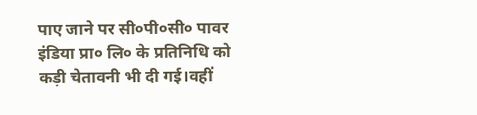पाए जाने पर सी०पी०सी० पावर इंडिया प्रा० लि० के प्रतिनिधि को कड़ी चेतावनी भी दी गई।वहीं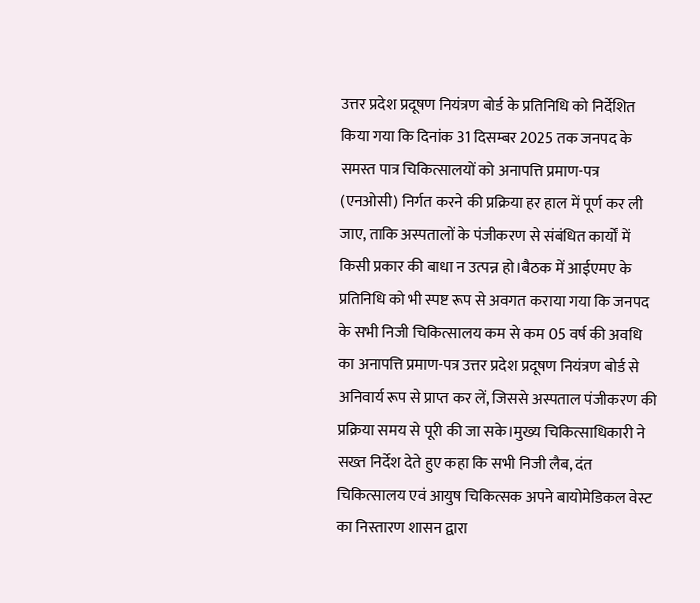उत्तर प्रदेश प्रदूषण नियंत्रण बोर्ड के प्रतिनिधि को निर्देशित किया गया कि दिनांक 31 दिसम्बर 2025 तक जनपद के समस्त पात्र चिकित्सालयों को अनापत्ति प्रमाण-पत्र (एनओसी) निर्गत करने की प्रक्रिया हर हाल में पूर्ण कर ली जाए, ताकि अस्पतालों के पंजीकरण से संबंधित कार्यों में किसी प्रकार की बाधा न उत्पन्न हो।बैठक में आईएमए के प्रतिनिधि को भी स्पष्ट रूप से अवगत कराया गया कि जनपद के सभी निजी चिकित्सालय कम से कम 05 वर्ष की अवधि का अनापत्ति प्रमाण-पत्र उत्तर प्रदेश प्रदूषण नियंत्रण बोर्ड से अनिवार्य रूप से प्राप्त कर लें, जिससे अस्पताल पंजीकरण की प्रक्रिया समय से पूरी की जा सके।मुख्य चिकित्साधिकारी ने सख्त निर्देश देते हुए कहा कि सभी निजी लैब, दंत चिकित्सालय एवं आयुष चिकित्सक अपने बायोमेडिकल वेस्ट का निस्तारण शासन द्वारा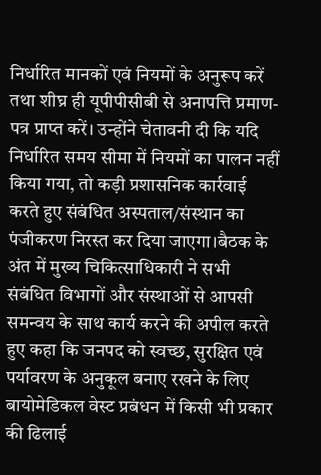निर्धारित मानकों एवं नियमों के अनुरूप करें तथा शीघ्र ही यूपीपीसीबी से अनापत्ति प्रमाण-पत्र प्राप्त करें। उन्होंने चेतावनी दी कि यदि निर्धारित समय सीमा में नियमों का पालन नहीं किया गया, तो कड़ी प्रशासनिक कार्रवाई करते हुए संबंधित अस्पताल/संस्थान का पंजीकरण निरस्त कर दिया जाएगा।बैठक के अंत में मुख्य चिकित्साधिकारी ने सभी संबंधित विभागों और संस्थाओं से आपसी समन्वय के साथ कार्य करने की अपील करते हुए कहा कि जनपद को स्वच्छ, सुरक्षित एवं पर्यावरण के अनुकूल बनाए रखने के लिए बायोमेडिकल वेस्ट प्रबंधन में किसी भी प्रकार की ढिलाई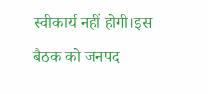स्वीकार्य नहीं होगी।इस बैठक को जनपद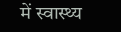में स्वास्थ्य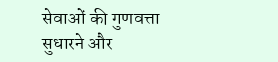सेवाओं की गुणवत्ता सुधारने और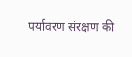पर्यावरण संरक्षण की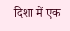दिशा में एक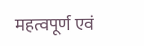महत्वपूर्ण एवं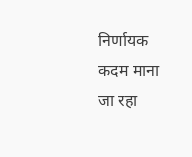निर्णायक कदम माना जा रहा